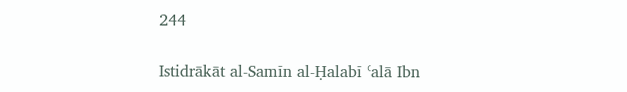244

Istidrākāt al-Samīn al-Ḥalabī ʿalā Ibn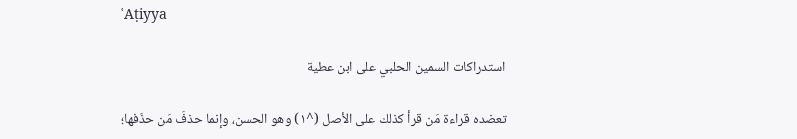ʿAṭiyya

استدراكات السمين الحلبي على ابن عطية

تعضده قراءة مَن قرأ كذلك على الأصل (^١) وهو الحسن، وإنما حذفَ مَن حذَفها؛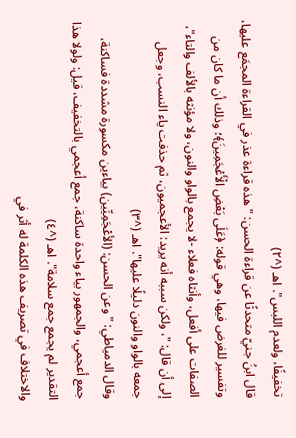تخفيفًا، ولعدم اللبس". اهـ (^٢)
قال ابنُ جنيّ متحدثًا عن قراءة الحسن: " هذه قراءة عذر في القراءة المجمَع عليها، وتفسير للغرض فيها، وهي قوله: ﴿عَلَى بَعْضِ الْأَعْجَمِينَ﴾؛ وذلك أن ما كان من الصفات على أفعل، وأنثاه فعلاء -لا يجمع بالواو والنون، ولا مؤنثه بالألف والتاء"، إلى أن قال: "، ولكن سببه أنه يريد: الأعجميون، ثم حذفت ياء النسب، وجعل جمعه بالواو والنون دليلًا عليها". اهـ (^٣)
وقال الدمياطي: "وعن الحسن: (الأعْجَمِيِّين) بياءين مكسورة مشددة فساكنة، جمع أعجمي، والجمهور بياء واحدة ساكنة، جمع أعجمي بالتخفيف، قيل: ولولا هذا التقدير لم يجمع جمع سلامة". اهـ (^٤)
والاختلاف في تصريف هذه الكلمة له أثر في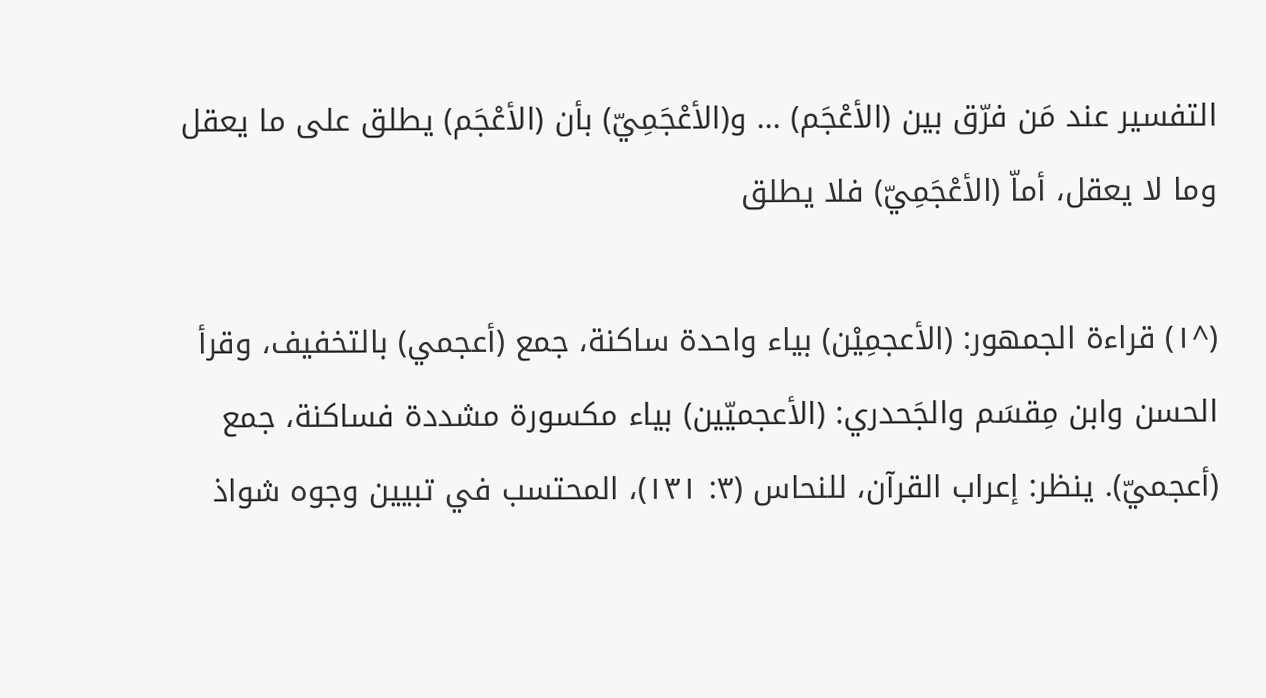التفسير عند مَن فرّق بين (الأعْجَم) ... و(الأعْجَمِيّ) بأن (الأعْجَم) يطلق على ما يعقل وما لا يعقل، أماّ (الأعْجَمِيّ) فلا يطلق

(^١) قراءة الجمهور: (الأعجمِيْن) بياء واحدة ساكنة، جمع (أعجمي) بالتخفيف، وقرأ الحسن وابن مِقسَم والجَحدري: (الأعجميّين) بياء مكسورة مشددة فساكنة، جمع (أعجميّ). ينظر: إعراب القرآن، للنحاس (٣: ١٣١)، المحتسب في تبيين وجوه شواذ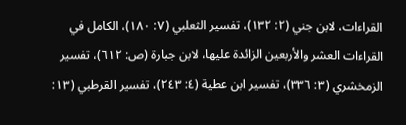القراءات، لابن جني (٢: ١٣٢)، تفسير الثعلبي (٧: ١٨٠)، الكامل في القراءات العشر والأربعين الزائدة عليها، لابن جبارة (ص: ٦١٢)، تفسير الزمخشري (٣: ٣٣٦)، تفسير ابن عطية (٤: ٢٤٣)، تفسير القرطبي (١٣: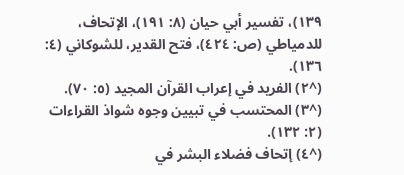١٣٩)، تفسير أبي حيان (٨: ١٩١)، الإتحاف، للدمياطي (ص: ٤٢٤)، فتح القدير، للشوكاني (٤: ١٣٦).
(^٢) الفريد في إعراب القرآن المجيد (٥: ٧٠).
(^٣) المحتسب في تبيين وجوه شواذ القراءات (٢: ١٣٢).
(^٤) إتحاف فضلاء البشر في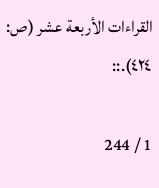القراءات الأربعة عشر (ص: ٤٢٤).::

1 / 244